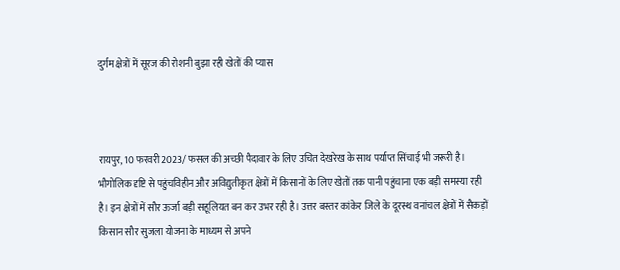दुर्गम क्षेत्रों में सूरज की रोशनी बुझा रही खेतों की प्यास



रायपुर, 10 फरवरी 2023/ फसल की अच्छी पैदावार के लिए उचित देखरेख के साथ पर्याप्त सिंचाई भी जरूरी है। भौगोलिक दृष्टि से पहुंचविहीन और अविद्युतीकृत क्षेत्रों में किसानों के लिए खेतों तक पानी पहुंचाना एक बड़ी समस्या रही है। इन क्षेत्रों में सौर ऊर्जा बड़ी सहूलियत बन कर उभर रही है। उत्तर बस्तर कांकेर जिले के दूरस्थ वनांचल क्षेत्रों में सैकड़ों किसान सौर सुजला योजना के माध्यम से अपने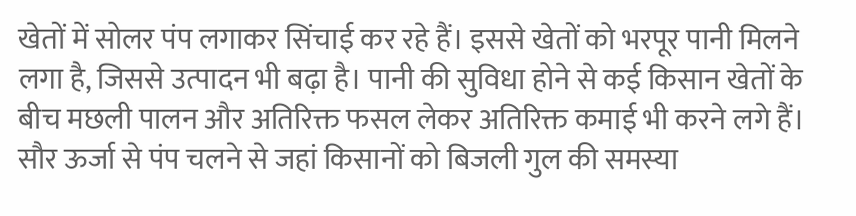खेतों में सोलर पंप लगाकर सिंचाई कर रहे हैं। इससे खेतों को भरपूर पानी मिलने लगा है, जिससे उत्पादन भी बढ़ा है। पानी की सुविधा होने से कई किसान खेतों के बीच मछली पालन और अतिरिक्त फसल लेकर अतिरिक्त कमाई भी करने लगे हैं। सौर ऊर्जा से पंप चलने से जहां किसानों को बिजली गुल की समस्या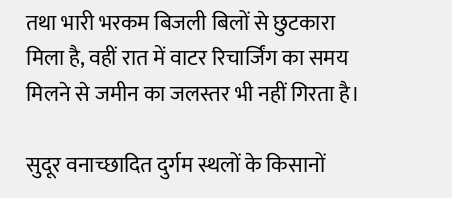तथा भारी भरकम बिजली बिलों से छुटकारा मिला है, वहीं रात में वाटर रिचार्जिंग का समय मिलने से जमीन का जलस्तर भी नहीं गिरता है।

सुदूर वनाच्छादित दुर्गम स्थलों के किसानों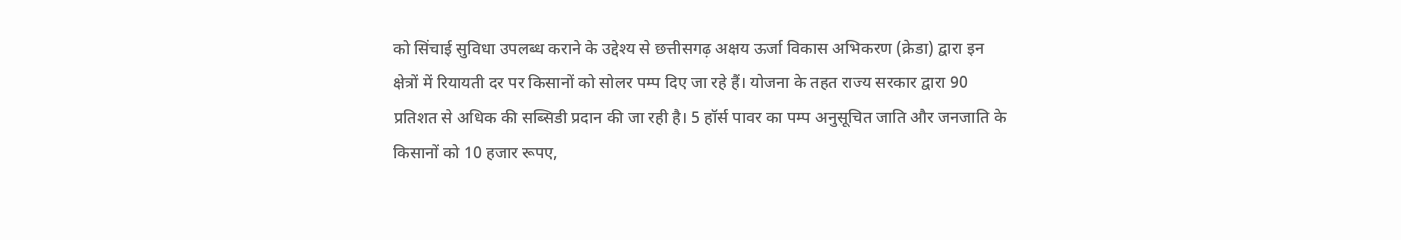को सिंचाई सुविधा उपलब्ध कराने के उद्देश्य से छत्तीसगढ़ अक्षय ऊर्जा विकास अभिकरण (क्रेडा) द्वारा इन क्षेत्रों में रियायती दर पर किसानों को सोलर पम्प दिए जा रहे हैं। योजना के तहत राज्य सरकार द्वारा 90 प्रतिशत से अधिक की सब्सिडी प्रदान की जा रही है। 5 हॉर्स पावर का पम्प अनुसूचित जाति और जनजाति के किसानों को 10 हजार रूपए,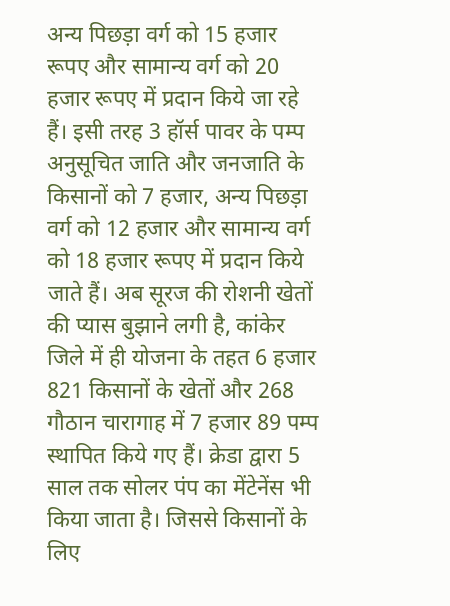अन्य पिछड़ा वर्ग को 15 हजार रूपए और सामान्य वर्ग को 20 हजार रूपए में प्रदान किये जा रहे हैं। इसी तरह 3 हॉर्स पावर के पम्प अनुसूचित जाति और जनजाति के किसानों को 7 हजार, अन्य पिछड़ा वर्ग को 12 हजार और सामान्य वर्ग को 18 हजार रूपए में प्रदान किये जाते हैं। अब सूरज की रोशनी खेतों की प्यास बुझाने लगी है, कांकेर जिले में ही योजना के तहत 6 हजार 821 किसानों के खेतों और 268 गौठान चारागाह में 7 हजार 89 पम्प स्थापित किये गए हैं। क्रेडा द्वारा 5 साल तक सोलर पंप का मेंटेनेंस भी किया जाता है। जिससे किसानों के लिए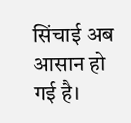सिंचाई अब आसान हो गई है।